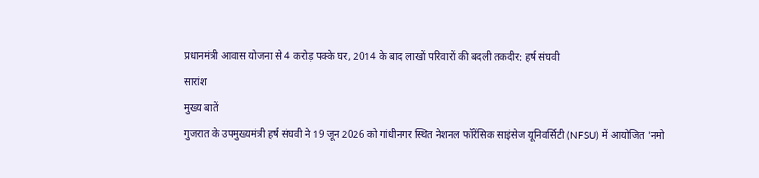प्रधानमंत्री आवास योजना से 4 करोड़ पक्के घर, 2014 के बाद लाखों परिवारों की बदली तकदीर: हर्ष संघवी
सारांश
मुख्य बातें
गुजरात के उपमुख्यमंत्री हर्ष संघवी ने 19 जून 2026 को गांधीनगर स्थित नेशनल फॉरेंसिक साइंसेज यूनिवर्सिटी (NFSU) में आयोजित 'नमो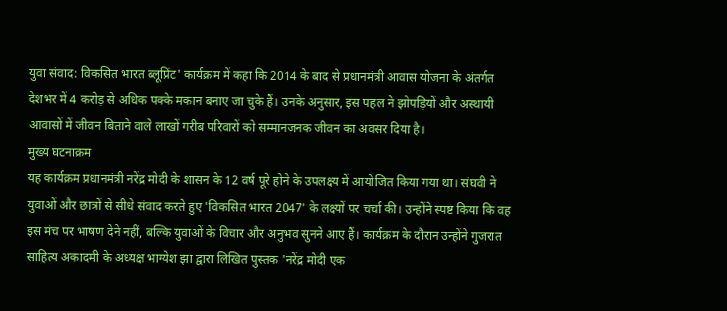युवा संवाद: विकसित भारत ब्लूप्रिंट' कार्यक्रम में कहा कि 2014 के बाद से प्रधानमंत्री आवास योजना के अंतर्गत देशभर में 4 करोड़ से अधिक पक्के मकान बनाए जा चुके हैं। उनके अनुसार, इस पहल ने झोपड़ियों और अस्थायी आवासों में जीवन बिताने वाले लाखों गरीब परिवारों को सम्मानजनक जीवन का अवसर दिया है।
मुख्य घटनाक्रम
यह कार्यक्रम प्रधानमंत्री नरेंद्र मोदी के शासन के 12 वर्ष पूरे होने के उपलक्ष्य में आयोजित किया गया था। संघवी ने युवाओं और छात्रों से सीधे संवाद करते हुए 'विकसित भारत 2047' के लक्ष्यों पर चर्चा की। उन्होंने स्पष्ट किया कि वह इस मंच पर भाषण देने नहीं, बल्कि युवाओं के विचार और अनुभव सुनने आए हैं। कार्यक्रम के दौरान उन्होंने गुजरात साहित्य अकादमी के अध्यक्ष भाग्येश झा द्वारा लिखित पुस्तक 'नरेंद्र मोदी एक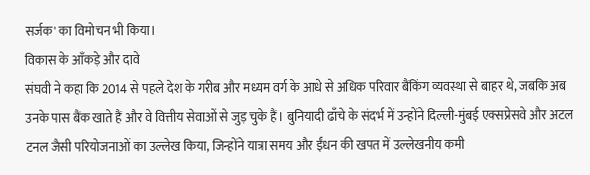सर्जक' का विमोचन भी किया।
विकास के आँकड़े और दावे
संघवी ने कहा कि 2014 से पहले देश के गरीब और मध्यम वर्ग के आधे से अधिक परिवार बैंकिंग व्यवस्था से बाहर थे, जबकि अब उनके पास बैंक खाते हैं और वे वित्तीय सेवाओं से जुड़ चुके हैं। बुनियादी ढाँचे के संदर्भ में उन्होंने दिल्ली-मुंबई एक्सप्रेसवे और अटल टनल जैसी परियोजनाओं का उल्लेख किया, जिन्होंने यात्रा समय और ईंधन की खपत में उल्लेखनीय कमी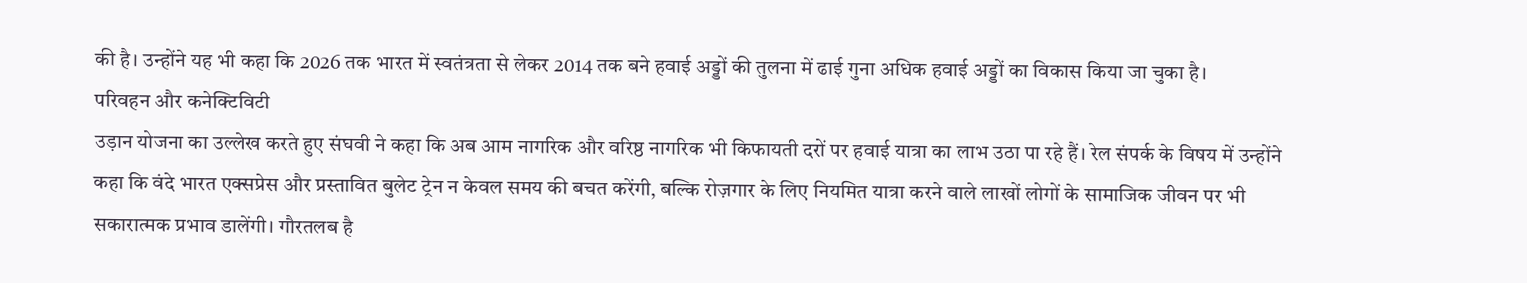की है। उन्होंने यह भी कहा कि 2026 तक भारत में स्वतंत्रता से लेकर 2014 तक बने हवाई अड्डों की तुलना में ढाई गुना अधिक हवाई अड्डों का विकास किया जा चुका है।
परिवहन और कनेक्टिविटी
उड़ान योजना का उल्लेख करते हुए संघवी ने कहा कि अब आम नागरिक और वरिष्ठ नागरिक भी किफायती दरों पर हवाई यात्रा का लाभ उठा पा रहे हैं। रेल संपर्क के विषय में उन्होंने कहा कि वंदे भारत एक्सप्रेस और प्रस्तावित बुलेट ट्रेन न केवल समय की बचत करेंगी, बल्कि रोज़गार के लिए नियमित यात्रा करने वाले लाखों लोगों के सामाजिक जीवन पर भी सकारात्मक प्रभाव डालेंगी। गौरतलब है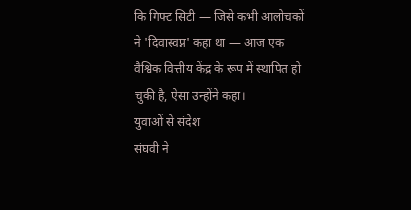कि गिफ्ट सिटी — जिसे कभी आलोचकों ने 'दिवास्वप्न' कहा था — आज एक वैश्विक वित्तीय केंद्र के रूप में स्थापित हो चुकी है, ऐसा उन्होंने कहा।
युवाओं से संदेश
संघवी ने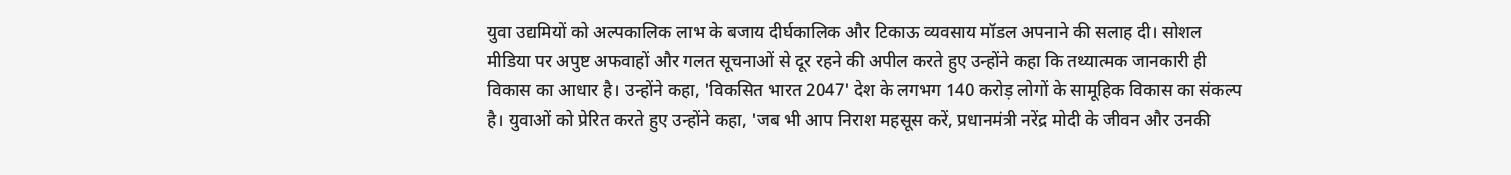युवा उद्यमियों को अल्पकालिक लाभ के बजाय दीर्घकालिक और टिकाऊ व्यवसाय मॉडल अपनाने की सलाह दी। सोशल मीडिया पर अपुष्ट अफवाहों और गलत सूचनाओं से दूर रहने की अपील करते हुए उन्होंने कहा कि तथ्यात्मक जानकारी ही विकास का आधार है। उन्होंने कहा, 'विकसित भारत 2047' देश के लगभग 140 करोड़ लोगों के सामूहिक विकास का संकल्प है। युवाओं को प्रेरित करते हुए उन्होंने कहा, 'जब भी आप निराश महसूस करें, प्रधानमंत्री नरेंद्र मोदी के जीवन और उनकी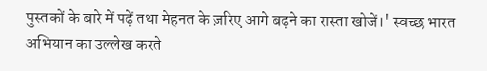पुस्तकों के बारे में पढ़ें तथा मेहनत के ज़रिए आगे बढ़ने का रास्ता खोजें।' स्वच्छ भारत अभियान का उल्लेख करते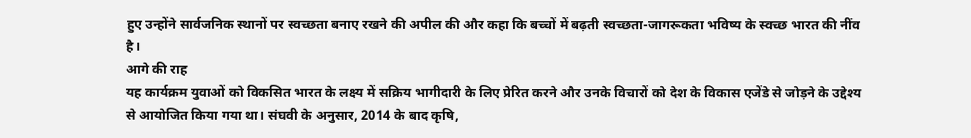हुए उन्होंने सार्वजनिक स्थानों पर स्वच्छता बनाए रखने की अपील की और कहा कि बच्चों में बढ़ती स्वच्छता-जागरूकता भविष्य के स्वच्छ भारत की नींव है।
आगे की राह
यह कार्यक्रम युवाओं को विकसित भारत के लक्ष्य में सक्रिय भागीदारी के लिए प्रेरित करने और उनके विचारों को देश के विकास एजेंडे से जोड़ने के उद्देश्य से आयोजित किया गया था। संघवी के अनुसार, 2014 के बाद कृषि,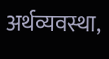अर्थव्यवस्था,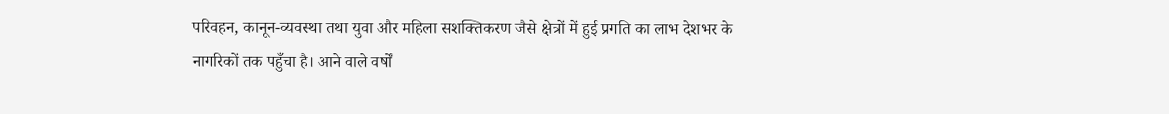परिवहन, कानून-व्यवस्था तथा युवा और महिला सशक्तिकरण जैसे क्षेत्रों में हुई प्रगति का लाभ देशभर के नागरिकों तक पहुँचा है। आने वाले वर्षों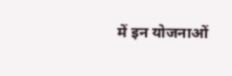में इन योजनाओं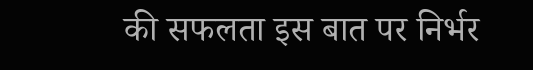की सफलता इस बात पर निर्भर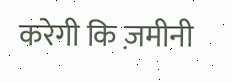करेगी कि ज़मीनी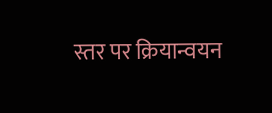स्तर पर क्रियान्वयन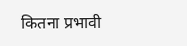कितना प्रभावी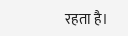रहता है।